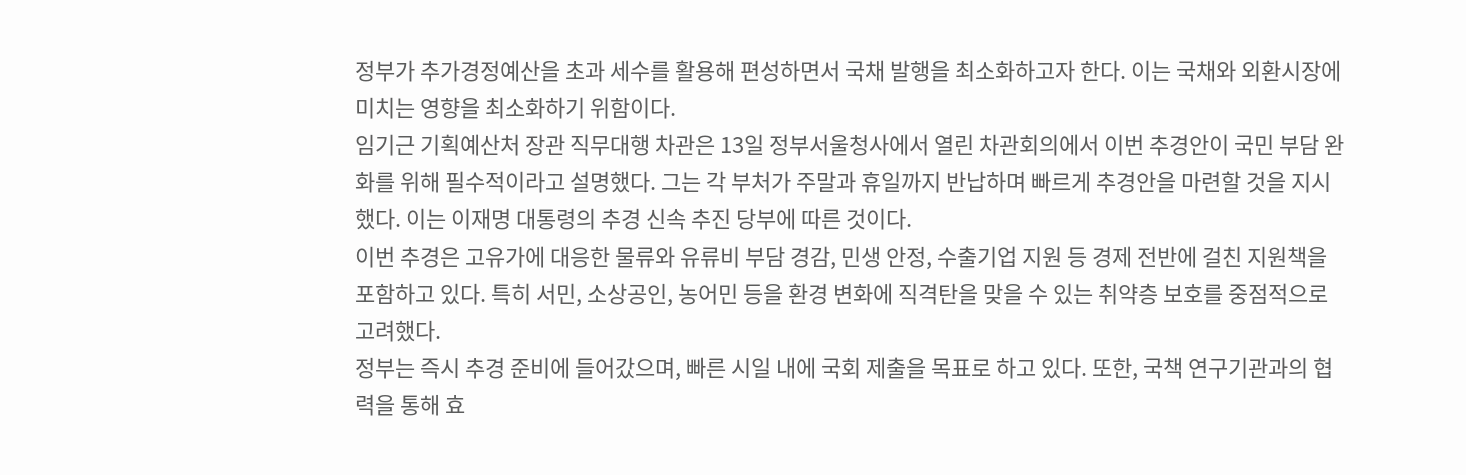정부가 추가경정예산을 초과 세수를 활용해 편성하면서 국채 발행을 최소화하고자 한다. 이는 국채와 외환시장에 미치는 영향을 최소화하기 위함이다.
임기근 기획예산처 장관 직무대행 차관은 13일 정부서울청사에서 열린 차관회의에서 이번 추경안이 국민 부담 완화를 위해 필수적이라고 설명했다. 그는 각 부처가 주말과 휴일까지 반납하며 빠르게 추경안을 마련할 것을 지시했다. 이는 이재명 대통령의 추경 신속 추진 당부에 따른 것이다.
이번 추경은 고유가에 대응한 물류와 유류비 부담 경감, 민생 안정, 수출기업 지원 등 경제 전반에 걸친 지원책을 포함하고 있다. 특히 서민, 소상공인, 농어민 등을 환경 변화에 직격탄을 맞을 수 있는 취약층 보호를 중점적으로 고려했다.
정부는 즉시 추경 준비에 들어갔으며, 빠른 시일 내에 국회 제출을 목표로 하고 있다. 또한, 국책 연구기관과의 협력을 통해 효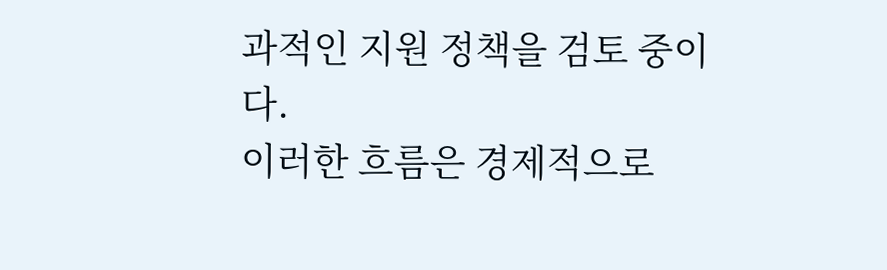과적인 지원 정책을 검토 중이다.
이러한 흐름은 경제적으로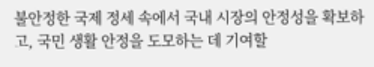불안정한 국제 정세 속에서 국내 시장의 안정성을 확보하고, 국민 생활 안정을 도모하는 데 기여할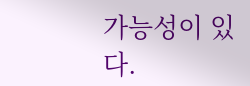가능성이 있다.